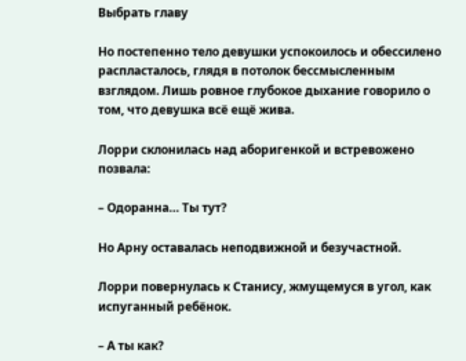Выбрать главу

Но постепенно тело девушки успокоилось и обессилено распласталось, глядя в потолок бессмысленным взглядом. Лишь ровное глубокое дыхание говорило о том, что девушка всё ещё жива.

Лорри склонилась над аборигенкой и встревожено позвала:

– Одоранна… Ты тут?

Но Арну оставалась неподвижной и безучастной.

Лорри повернулась к Станису, жмущемуся в угол, как испуганный ребёнок.

– А ты как?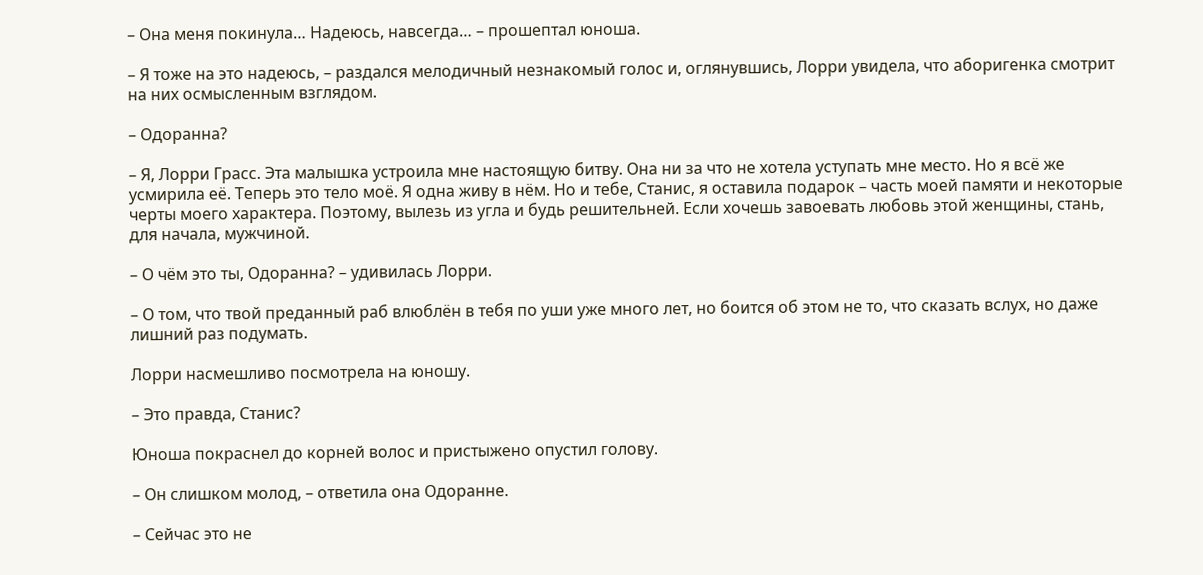– Она меня покинула… Надеюсь, навсегда… – прошептал юноша.

– Я тоже на это надеюсь, – раздался мелодичный незнакомый голос и, оглянувшись, Лорри увидела, что аборигенка смотрит на них осмысленным взглядом.

– Одоранна?

– Я, Лорри Грасс. Эта малышка устроила мне настоящую битву. Она ни за что не хотела уступать мне место. Но я всё же усмирила её. Теперь это тело моё. Я одна живу в нём. Но и тебе, Станис, я оставила подарок – часть моей памяти и некоторые черты моего характера. Поэтому, вылезь из угла и будь решительней. Если хочешь завоевать любовь этой женщины, стань, для начала, мужчиной.

– О чём это ты, Одоранна? – удивилась Лорри.

– О том, что твой преданный раб влюблён в тебя по уши уже много лет, но боится об этом не то, что сказать вслух, но даже лишний раз подумать.

Лорри насмешливо посмотрела на юношу.

– Это правда, Станис?

Юноша покраснел до корней волос и пристыжено опустил голову.

– Он слишком молод, – ответила она Одоранне.

– Сейчас это не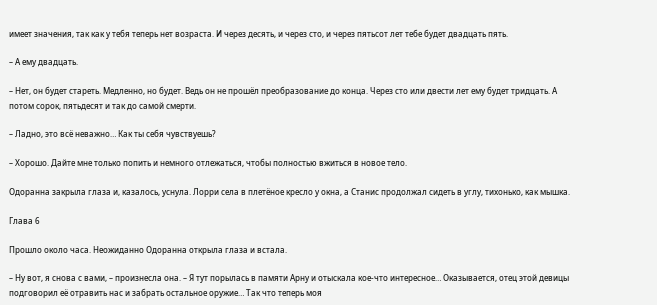имеет значения, так как у тебя теперь нет возраста. И через десять, и через сто, и через пятьсот лет тебе будет двадцать пять.

– А ему двадцать.

– Нет, он будет стареть. Медленно, но будет. Ведь он не прошёл преобразование до конца. Через сто или двести лет ему будет тридцать. А потом сорок, пятьдесят и так до самой смерти.

– Ладно, это всё неважно… Как ты себя чувствуешь?

– Хорошо. Дайте мне только попить и немного отлежаться, чтобы полностью вжиться в новое тело.

Одоранна закрыла глаза и, казалось, уснула. Лорри села в плетёное кресло у окна, а Станис продолжал сидеть в углу, тихонько, как мышка.

Глава 6

Прошло около часа. Неожиданно Одоранна открыла глаза и встала.

– Ну вот, я снова с вами, – произнесла она. – Я тут порылась в памяти Арну и отыскала кое-что интересное… Оказывается, отец этой девицы подговорил её отравить нас и забрать остальное оружие… Так что теперь моя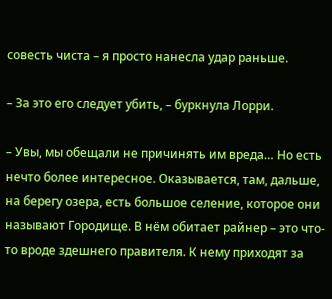совесть чиста – я просто нанесла удар раньше.

– За это его следует убить, – буркнула Лорри.

– Увы, мы обещали не причинять им вреда… Но есть нечто более интересное. Оказывается, там, дальше, на берегу озера, есть большое селение, которое они называют Городище. В нём обитает райнер – это что-то вроде здешнего правителя. К нему приходят за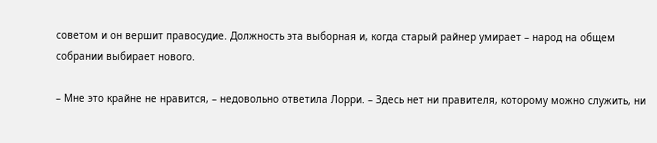советом и он вершит правосудие. Должность эта выборная и, когда старый райнер умирает – народ на общем собрании выбирает нового.

– Мне это крайне не нравится, – недовольно ответила Лорри. – Здесь нет ни правителя, которому можно служить, ни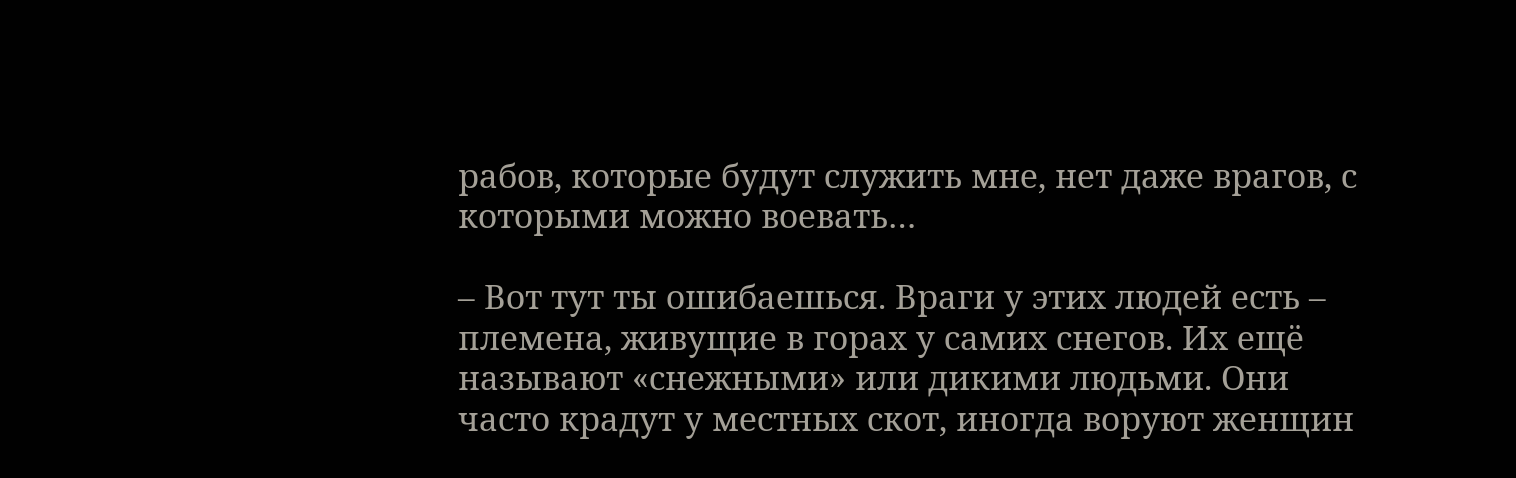рабов, которые будут служить мне, нет даже врагов, с которыми можно воевать…

– Вот тут ты ошибаешься. Враги у этих людей есть – племена, живущие в горах у самих снегов. Их ещё называют «снежными» или дикими людьми. Они часто крадут у местных скот, иногда воруют женщин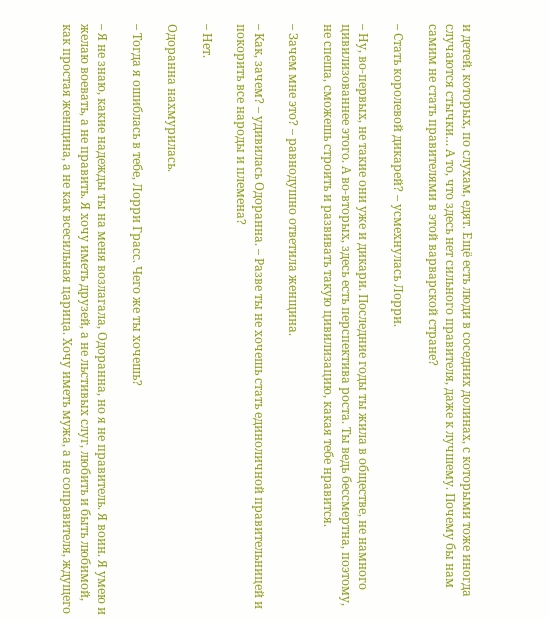и детей, которых, по слухам, едят. Ещё есть люди в соседних долинах, с которыми тоже иногда случаются стычки… А то, что здесь нет сильного правителя, даже к лучшему. Почему бы нам самим не стать правителями в этой варварской стране?

– Стать королевой дикарей? – усмехнулась Лорри.

– Ну, во-первых, не такие они уже и дикари. Последние годы ты жила в обществе, не намного цивилизованнее этого. А во-вторых, здесь есть перспектива роста. Ты ведь бессмертна, поэтому, не спеша, сможешь строить и развивать такую цивилизацию, какая тебе нравится.

– Зачем мне это? – равнодушно ответила женщина.

– Как, зачем? – удивилась Одоранна. – Разве ты не хочешь стать единоличной правительницей и покорить все народы и племена?

– Нет.

Одоранна нахмурилась.

– Тогда я ошиблась в тебе, Лорри Грасс. Чего же ты хочешь?

– Я не знаю, какие надежды ты на меня возлагала, Одоранна, но я не правитель. Я воин. Я умею и желаю воевать, а не править. Я хочу иметь друзей, а не льстивых слуг, любить и быть любимой, как простая женщина, а не как всесильная царица. Хочу иметь мужа, а не соправителя, ждущего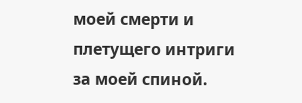моей смерти и плетущего интриги за моей спиной.